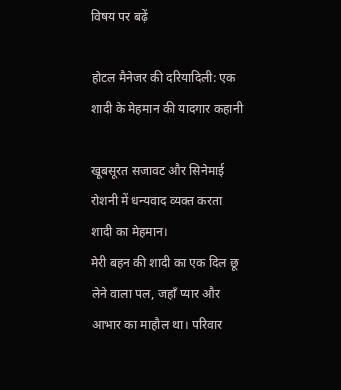विषय पर बढ़ें

होटल मैनेजर की दरियादिली: एक शादी के मेहमान की यादगार कहानी

खूबसूरत सजावट और सिनेमाई रोशनी में धन्यवाद व्यक्त करता शादी का मेहमान।
मेरी बहन की शादी का एक दिल छू लेने वाला पल, जहाँ प्यार और आभार का माहौल था। परिवार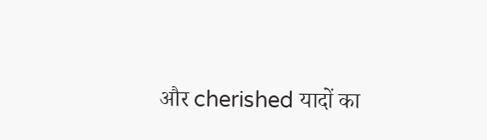और cherished यादों का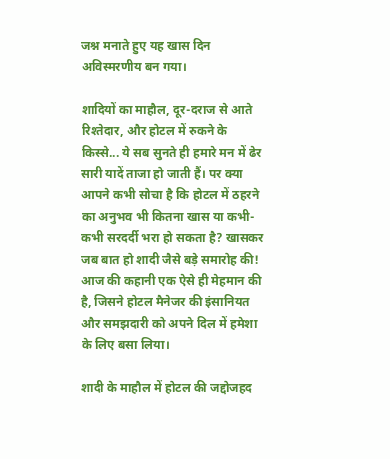जश्न मनाते हुए यह खास दिन अविस्मरणीय बन गया।

शादियों का माहौल, दूर-दराज से आते रिश्तेदार, और होटल में रुकने के किस्से... ये सब सुनते ही हमारे मन में ढेर सारी यादें ताजा हो जाती हैं। पर क्या आपने कभी सोचा है कि होटल में ठहरने का अनुभव भी कितना खास या कभी-कभी सरदर्दी भरा हो सकता है? खासकर जब बात हो शादी जैसे बड़े समारोह की! आज की कहानी एक ऐसे ही मेहमान की है, जिसने होटल मैनेजर की इंसानियत और समझदारी को अपने दिल में हमेशा के लिए बसा लिया।

शादी के माहौल में होटल की जद्दोजहद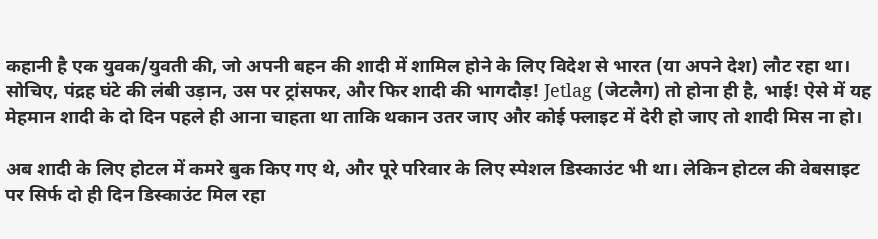कहानी है एक युवक/युवती की, जो अपनी बहन की शादी में शामिल होने के लिए विदेश से भारत (या अपने देश) लौट रहा था। सोचिए, पंद्रह घंटे की लंबी उड़ान, उस पर ट्रांसफर, और फिर शादी की भागदौड़! Jetlag (जेटलैग) तो होना ही है, भाई! ऐसे में यह मेहमान शादी के दो दिन पहले ही आना चाहता था ताकि थकान उतर जाए और कोई फ्लाइट में देरी हो जाए तो शादी मिस ना हो।

अब शादी के लिए होटल में कमरे बुक किए गए थे, और पूरे परिवार के लिए स्पेशल डिस्काउंट भी था। लेकिन होटल की वेबसाइट पर सिर्फ दो ही दिन डिस्काउंट मिल रहा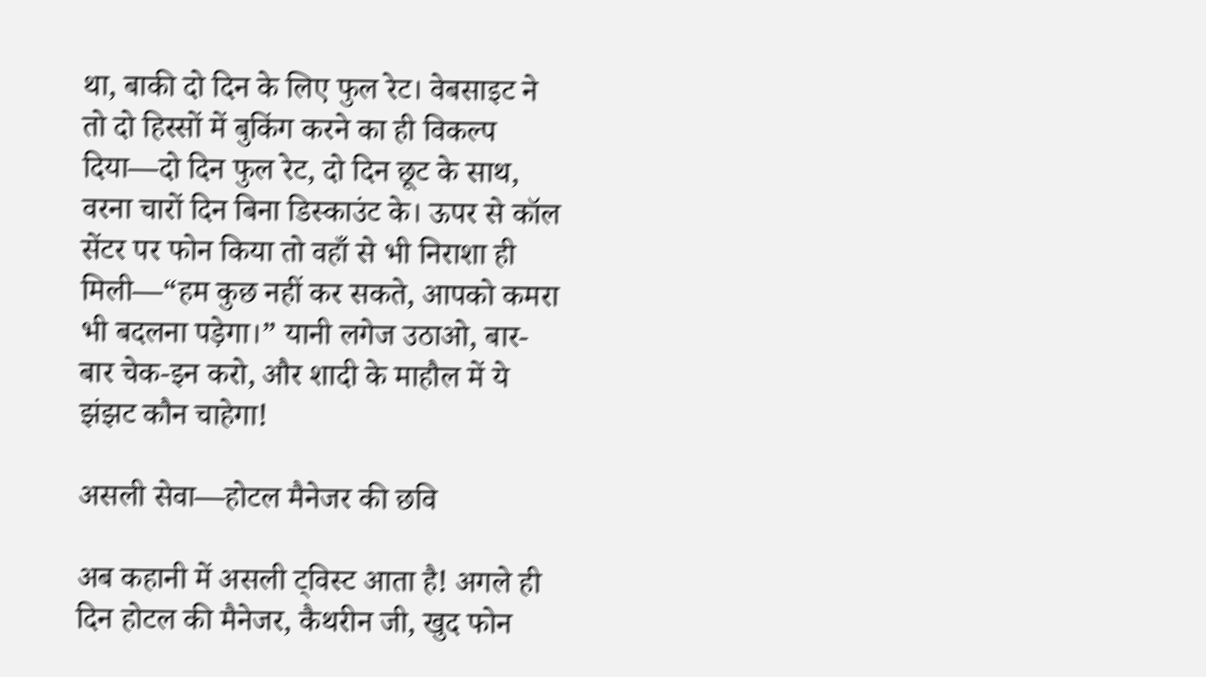था, बाकी दो दिन के लिए फुल रेट। वेबसाइट ने तो दो हिस्सों में बुकिंग करने का ही विकल्प दिया—दो दिन फुल रेट, दो दिन छूट के साथ, वरना चारों दिन बिना डिस्काउंट के। ऊपर से कॉल सेंटर पर फोन किया तो वहाँ से भी निराशा ही मिली—“हम कुछ नहीं कर सकते, आपको कमरा भी बदलना पड़ेगा।” यानी लगेज उठाओ, बार-बार चेक-इन करो, और शादी के माहौल में ये झंझट कौन चाहेगा!

असली सेवा—होटल मैनेजर की छवि

अब कहानी में असली ट्विस्ट आता है! अगले ही दिन होटल की मैनेजर, कैथरीन जी, खुद फोन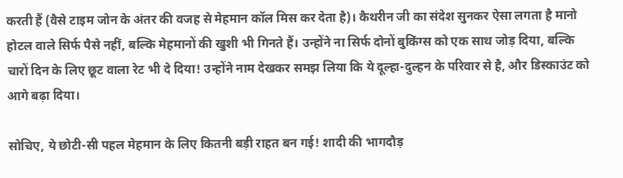करती हैं (वैसे टाइम जोन के अंतर की वजह से मेहमान कॉल मिस कर देता है)। कैथरीन जी का संदेश सुनकर ऐसा लगता है मानो होटल वाले सिर्फ पैसे नहीं, बल्कि मेहमानों की खुशी भी गिनते हैं। उन्होंने ना सिर्फ दोनों बुकिंग्स को एक साथ जोड़ दिया, बल्कि चारों दिन के लिए छूट वाला रेट भी दे दिया! उन्होंने नाम देखकर समझ लिया कि ये दूल्हा-दुल्हन के परिवार से है, और डिस्काउंट को आगे बढ़ा दिया।

सोचिए, ये छोटी-सी पहल मेहमान के लिए कितनी बड़ी राहत बन गई! शादी की भागदौड़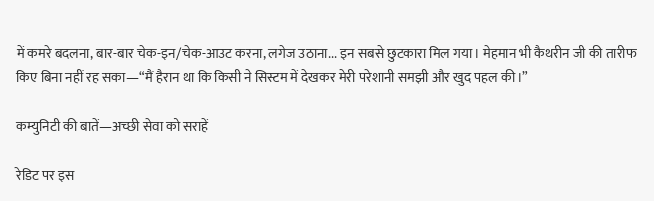में कमरे बदलना, बार-बार चेक-इन/चेक-आउट करना, लगेज उठाना... इन सबसे छुटकारा मिल गया। मेहमान भी कैथरीन जी की तारीफ किए बिना नहीं रह सका—“मैं हैरान था कि किसी ने सिस्टम में देखकर मेरी परेशानी समझी और खुद पहल की।”

कम्युनिटी की बातें—अच्छी सेवा को सराहें

रेडिट पर इस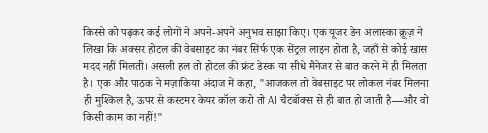किस्से को पढ़कर कई लोगों ने अपने-अपने अनुभव साझा किए। एक यूजर डेन अलास्का क्रूज़ ने लिखा कि अक्सर होटल की वेबसाइट का नंबर सिर्फ एक सेंट्रल लाइन होता है, जहाँ से कोई खास मदद नहीं मिलती। असली हल तो होटल की फ्रंट डेस्क या सीधे मैनेजर से बात करने में ही मिलता है। एक और पाठक ने मज़ाकिया अंदाज में कहा, "आजकल तो वेबसाइट पर लोकल नंबर मिलना ही मुश्किल है, ऊपर से कस्टमर केयर कॉल करो तो AI चैटबॉक्स से ही बात हो जाती है—और वो किसी काम का नहीं!"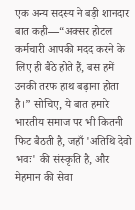एक अन्य सदस्य ने बड़ी शानदार बात कही—“अक्सर होटल कर्मचारी आपकी मदद करने के लिए ही बैठे होते हैं, बस हमें उनकी तरफ हाथ बढ़ाना होता है।” सोचिए, ये बात हमारे भारतीय समाज पर भी कितनी फिट बैठती है, जहाँ 'अतिथि देवो भवः' की संस्कृति है, और मेहमान की सेवा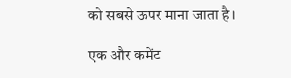को सबसे ऊपर माना जाता है।

एक और कमेंट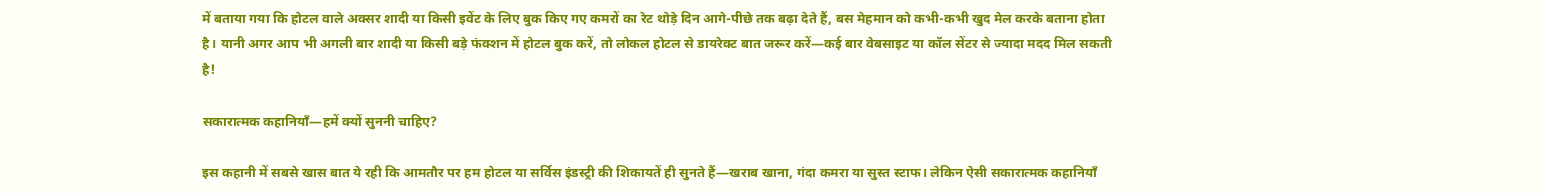में बताया गया कि होटल वाले अक्सर शादी या किसी इवेंट के लिए बुक किए गए कमरों का रेट थोड़े दिन आगे-पीछे तक बढ़ा देते हैं, बस मेहमान को कभी-कभी खुद मेल करके बताना होता है। यानी अगर आप भी अगली बार शादी या किसी बड़े फंक्शन में होटल बुक करें, तो लोकल होटल से डायरेक्ट बात जरूर करें—कई बार वेबसाइट या कॉल सेंटर से ज्यादा मदद मिल सकती है!

सकारात्मक कहानियाँ—हमें क्यों सुननी चाहिए?

इस कहानी में सबसे खास बात ये रही कि आमतौर पर हम होटल या सर्विस इंडस्ट्री की शिकायतें ही सुनते हैं—खराब खाना, गंदा कमरा या सुस्त स्टाफ। लेकिन ऐसी सकारात्मक कहानियाँ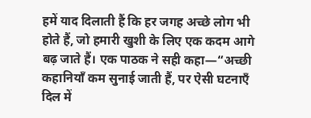हमें याद दिलाती हैं कि हर जगह अच्छे लोग भी होते हैं, जो हमारी खुशी के लिए एक कदम आगे बढ़ जाते हैं। एक पाठक ने सही कहा—“अच्छी कहानियाँ कम सुनाई जाती हैं, पर ऐसी घटनाएँ दिल में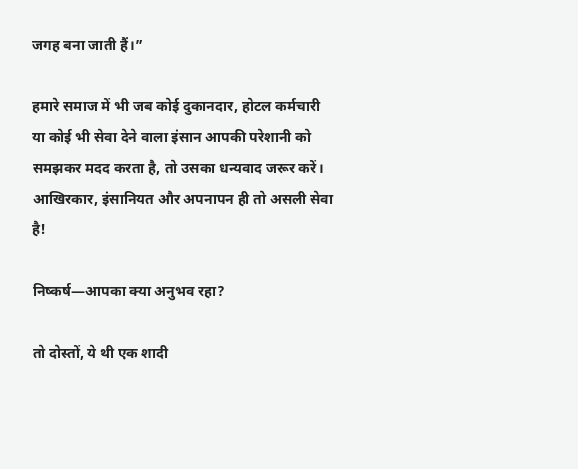जगह बना जाती हैं।”

हमारे समाज में भी जब कोई दुकानदार, होटल कर्मचारी या कोई भी सेवा देने वाला इंसान आपकी परेशानी को समझकर मदद करता है, तो उसका धन्यवाद जरूर करें। आखिरकार, इंसानियत और अपनापन ही तो असली सेवा है!

निष्कर्ष—आपका क्या अनुभव रहा?

तो दोस्तों, ये थी एक शादी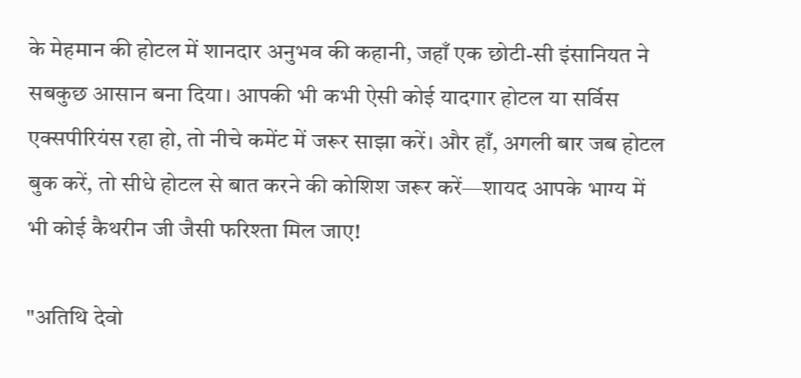के मेहमान की होटल में शानदार अनुभव की कहानी, जहाँ एक छोटी-सी इंसानियत ने सबकुछ आसान बना दिया। आपकी भी कभी ऐसी कोई यादगार होटल या सर्विस एक्सपीरियंस रहा हो, तो नीचे कमेंट में जरूर साझा करें। और हाँ, अगली बार जब होटल बुक करें, तो सीधे होटल से बात करने की कोशिश जरूर करें—शायद आपके भाग्य में भी कोई कैथरीन जी जैसी फरिश्ता मिल जाए!

"अतिथि देवो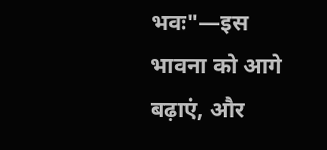भवः"—इस भावना को आगे बढ़ाएं, और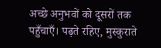अच्छे अनुभवों को दूसरों तक पहुँचाएँ। पढ़ते रहिए, मुस्कुराते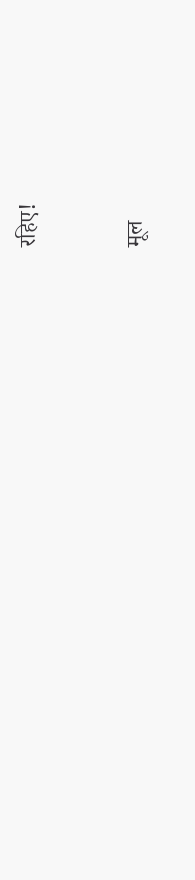रहिए!


मूल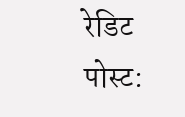रेडिट पोस्ट: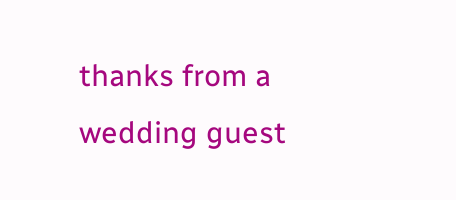thanks from a wedding guest